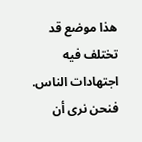هذا موضع قد تختلف فيه اجتهادات الناس. فنحن نرى أن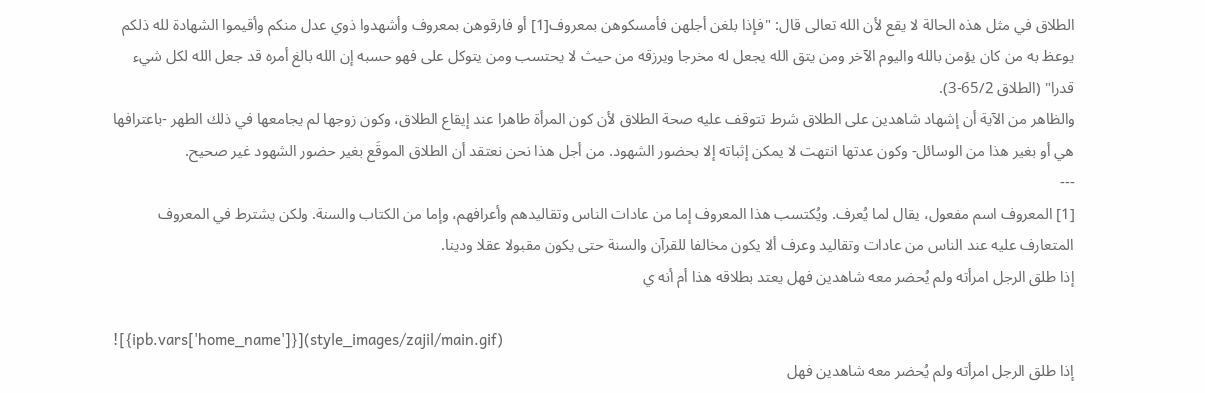الطلاق في مثل هذه الحالة لا يقع لأن الله تعالى قال: "فإذا بلغن أجلهن فأمسكوهن بمعروف[1] أو فارقوهن بمعروف وأشهدوا ذوي عدل منكم وأقيموا الشهادة لله ذلكم يوعظ به من كان يؤمن بالله واليوم الآخر ومن يتق الله يجعل له مخرجا ويرزقه من حيث لا يحتسب ومن يتوكل على فهو حسبه إن الله بالغ أمره قد جعل الله لكل شيء قدرا" (الطلاق 65/2-3).
والظاهر من الآية أن إشهاد شاهدين على الطلاق شرط تتوقف عليه صحة الطلاق لأن كون المرأة طاهرا عند إيقاع الطلاق، وكون زوجها لم يجامعها في ذلك الطهر -باعترافها هي أو بغير هذا من الوسائل- وكون عدتها انتهت لا يمكن إثباته إلا بحضور الشهود. من أجل هذا نحن نعتقد أن الطلاق الموقَع بغير حضور الشهود غير صحيح.
---
[1] المعروف اسم مفعول، يقال لما يُعرف. ويُكتسب هذا المعروف إما من عادات الناس وتقاليدهم وأعرافهم، وإما من الكتاب والسنة. ولكن يشترط في المعروف المتعارف عليه عند الناس من عادات وتقاليد وعرف ألا يكون مخالفا للقرآن والسنة حتى يكون مقبولا عقلا ودينا.
إذا طلق الرجل امرأته ولم يُحضر معه شاهدين فهل يعتد بطلاقه هذا أم أنه ي

![{ipb.vars['home_name']}](style_images/zajil/main.gif)
إذا طلق الرجل امرأته ولم يُحضر معه شاهدين فهل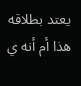يعتد بطلاقه هذا أم أنه ي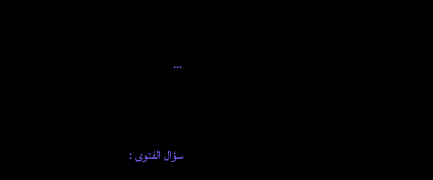...


سؤال الفتوى :